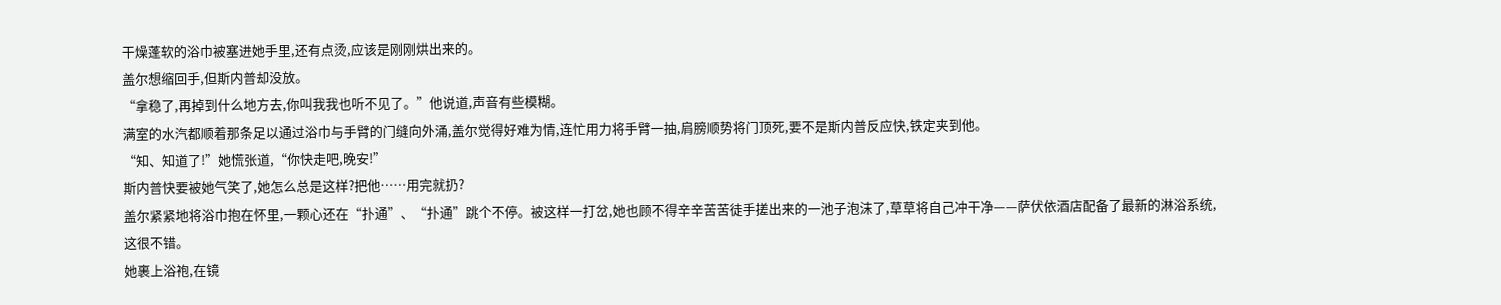干燥蓬软的浴巾被塞进她手里,还有点烫,应该是刚刚烘出来的。
盖尔想缩回手,但斯内普却没放。
“拿稳了,再掉到什么地方去,你叫我我也听不见了。”他说道,声音有些模糊。
满室的水汽都顺着那条足以通过浴巾与手臂的门缝向外涌,盖尔觉得好难为情,连忙用力将手臂一抽,肩膀顺势将门顶死,要不是斯内普反应快,铁定夹到他。
“知、知道了!”她慌张道,“你快走吧,晚安!”
斯内普快要被她气笑了,她怎么总是这样?把他……用完就扔?
盖尔紧紧地将浴巾抱在怀里,一颗心还在“扑通”、“扑通”跳个不停。被这样一打岔,她也顾不得辛辛苦苦徒手搓出来的一池子泡沫了,草草将自己冲干净——萨伏依酒店配备了最新的淋浴系统,这很不错。
她裹上浴袍,在镜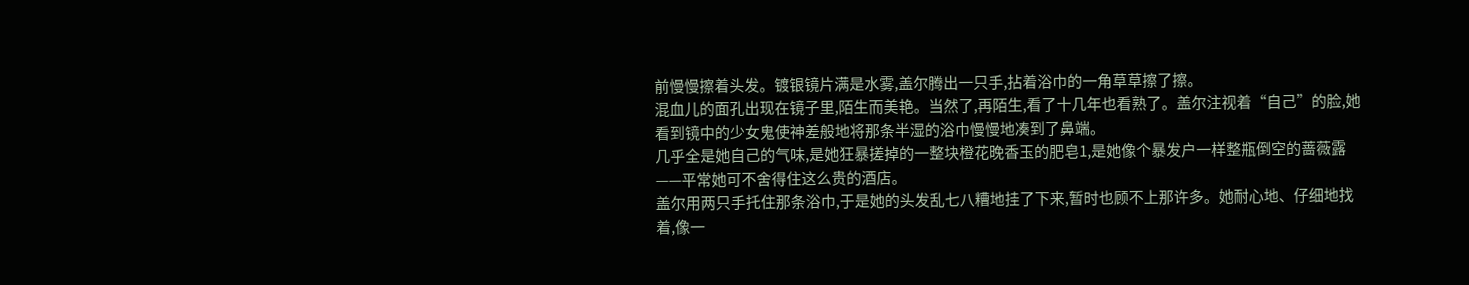前慢慢擦着头发。镀银镜片满是水雾,盖尔腾出一只手,拈着浴巾的一角草草擦了擦。
混血儿的面孔出现在镜子里,陌生而美艳。当然了,再陌生,看了十几年也看熟了。盖尔注视着“自己”的脸,她看到镜中的少女鬼使神差般地将那条半湿的浴巾慢慢地凑到了鼻端。
几乎全是她自己的气味,是她狂暴搓掉的一整块橙花晚香玉的肥皂1,是她像个暴发户一样整瓶倒空的蔷薇露——平常她可不舍得住这么贵的酒店。
盖尔用两只手托住那条浴巾,于是她的头发乱七八糟地挂了下来,暂时也顾不上那许多。她耐心地、仔细地找着,像一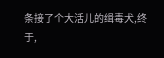条接了个大活儿的缉毒犬,终于,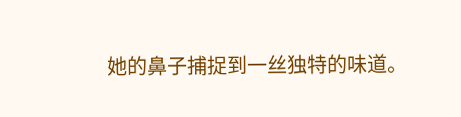她的鼻子捕捉到一丝独特的味道。